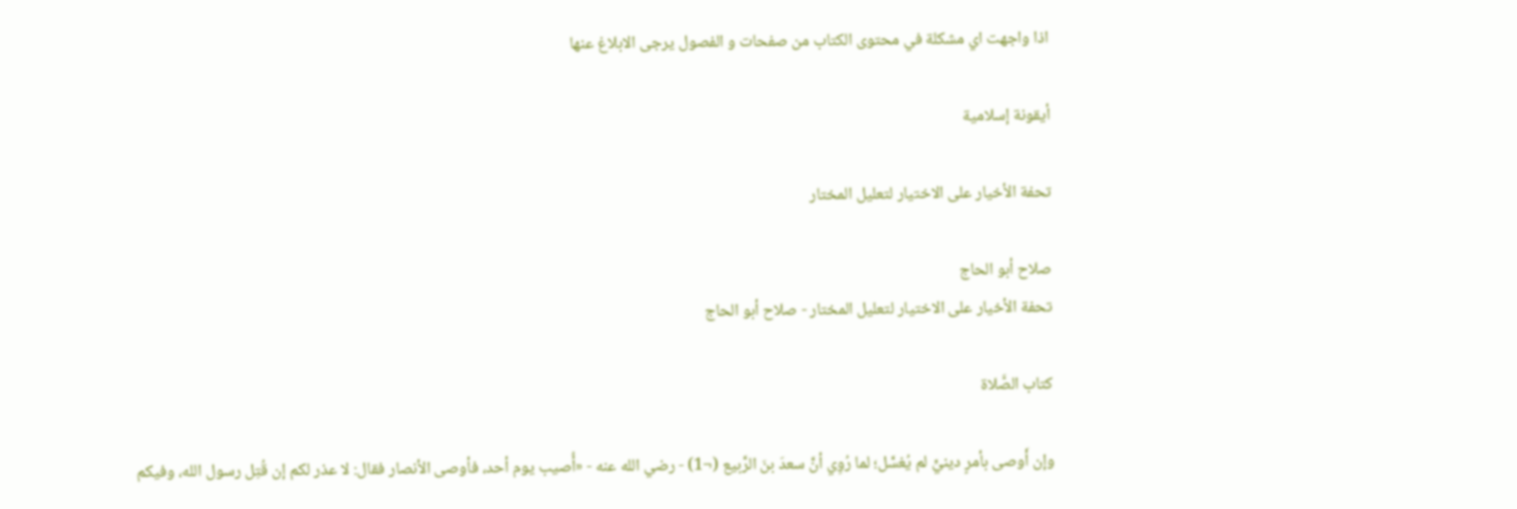اذا واجهت اي مشكلة في محتوى الكتاب من صفحات و الفصول يرجى الابلاغ عنها

أيقونة إسلامية

تحفة الأخيار على الاختيار لتعليل المختار

صلاح أبو الحاج
تحفة الأخيار على الاختيار لتعليل المختار - صلاح أبو الحاج

كتاب الصَّلاة

وإن أَوصى بأمرٍ دينيٍّ لم يُغسَّل؛ لما رُوِي أنَّ سعدَ بنَ الرَّبيع (¬1) - رضي الله عنه - «أُصيب يوم أحد، فأوصى الأنصار فقال: لا عذر لكم إن قُتِل رسول الله، وفيكم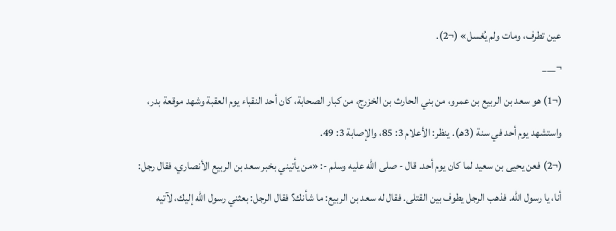عين تطرف، ومات ولم يُغسل» (¬2).
¬___
(¬1) هو سعد بن الربيع بن عمرو، من بني الحارث بن الخزرج، من كبار الصحابة، كان أحد النقباء يوم العقبة وشهد موقعة بدر، واستشهد يوم أحد في سنة (3هـ). ينظر: الأعلام 3: 85، والإصابة 3: 49.
(¬2) فعن يحيى بن سعيد لما كان يوم أحد. قال - صلى الله عليه وسلم -: «من يأتيني بخبر سعد بن الربيع الأنصاري، فقال رجل: أنا، يا رسول الله. فذهب الرجل يطوف بين القتلى. فقال له سعد بن الربيع: ما شأنك؟ فقال الرجل: بعثني رسول الله إليك، لآتيه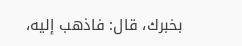بخبرك، قال: فاذهب إليه،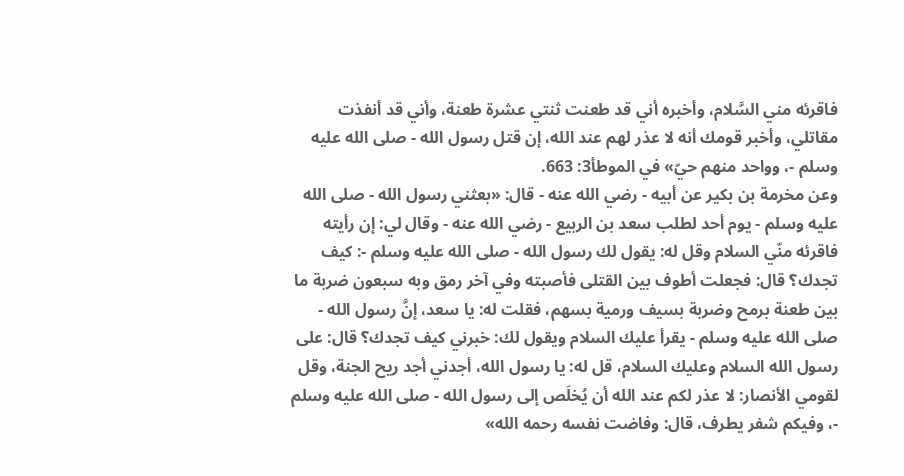فاقرئه مني السَّلام، وأخبره أني قد طعنت ثنتي عشرة طعنة، وأني قد أنفذت مقاتلي، وأخبر قومك أنه لا عذر لهم عند الله، إن قتل رسول الله - صلى الله عليه وسلم -، وواحد منهم حيّ» في الموطأ3: 663.
وعن مخرمة بن بكير عن أبيه - رضي الله عنه - قال: «بعثني رسول الله - صلى الله عليه وسلم - يوم أحد لطلب سعد بن الربيع - رضي الله عنه - وقال لي: إن رأيته فاقرئه منّي السلام وقل له: يقول لك رسول الله - صلى الله عليه وسلم -: كيف تجدك؟ قال: فجعلت أطوف بين القتلى فأصبته وفي آخر رمق وبه سبعون ضربة ما بين طعنة برمح وضربة بسيف ورمية بسهم، فقلت له: يا سعد، إنَّ رسول الله - صلى الله عليه وسلم - يقرأ عليك السلام ويقول لك: خبرني كيف تجدك؟ قال: على رسول الله السلام وعليك السلام، قل له: يا رسول الله، أجدني أجد ريح الجنة، وقل لقومي الأنصار: لا عذر لكم عند الله أن يُخلَص إلى رسول الله - صلى الله عليه وسلم -، وفيكم شفر يطرف، قال: وفاضت نفسه رحمه الله»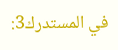في المستدرك3: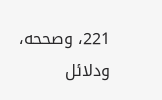221، وصححه، ودلائل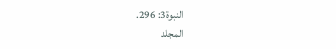النبوة3: 296.
المجلد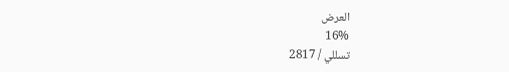العرض
16%
تسللي / 2817